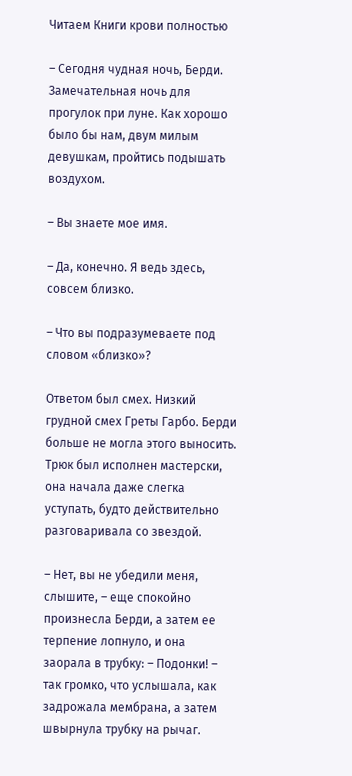Читаем Книги крови полностью

– Сегодня чудная ночь, Берди. Замечательная ночь для прогулок при луне. Как хорошо было бы нам, двум милым девушкам, пройтись подышать воздухом.

– Вы знаете мое имя.

– Да, конечно. Я ведь здесь, совсем близко.

– Что вы подразумеваете под словом «близко»?

Ответом был смех. Низкий грудной смех Греты Гарбо. Берди больше не могла этого выносить. Трюк был исполнен мастерски, она начала даже слегка уступать, будто действительно разговаривала со звездой.

– Нет, вы не убедили меня, слышите, – еще спокойно произнесла Берди, а затем ее терпение лопнуло, и она заорала в трубку: – Подонки! – так громко, что услышала, как задрожала мембрана, а затем швырнула трубку на рычаг.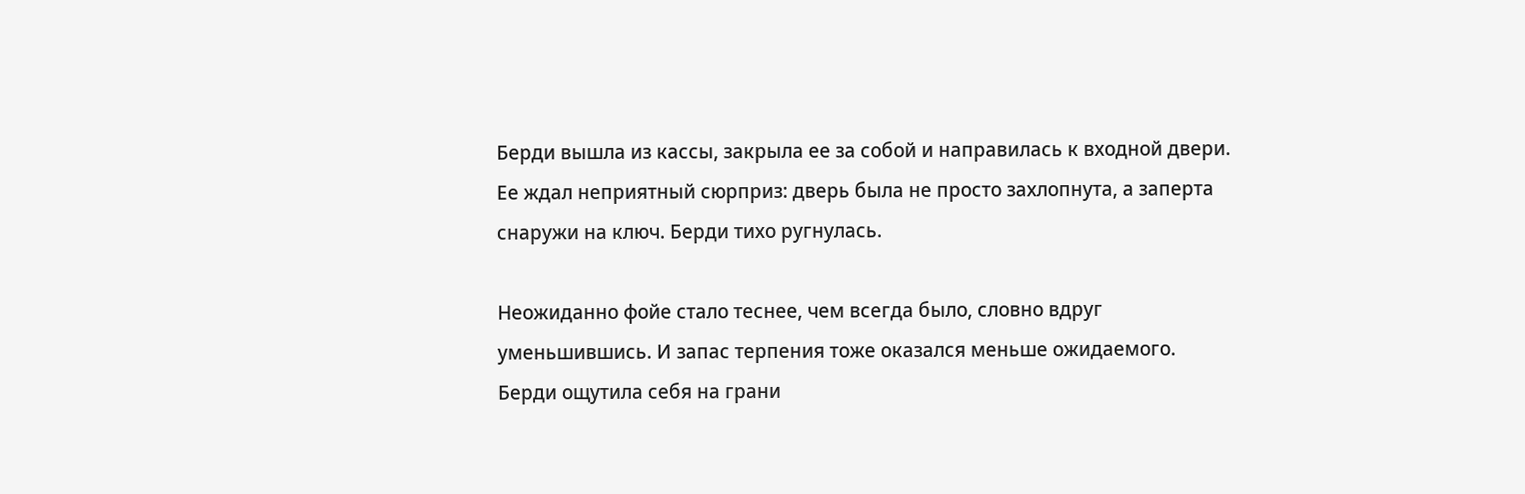Берди вышла из кассы, закрыла ее за собой и направилась к входной двери. Ее ждал неприятный сюрприз: дверь была не просто захлопнута, а заперта снаружи на ключ. Берди тихо ругнулась.

Неожиданно фойе стало теснее, чем всегда было, словно вдруг уменьшившись. И запас терпения тоже оказался меньше ожидаемого. Берди ощутила себя на грани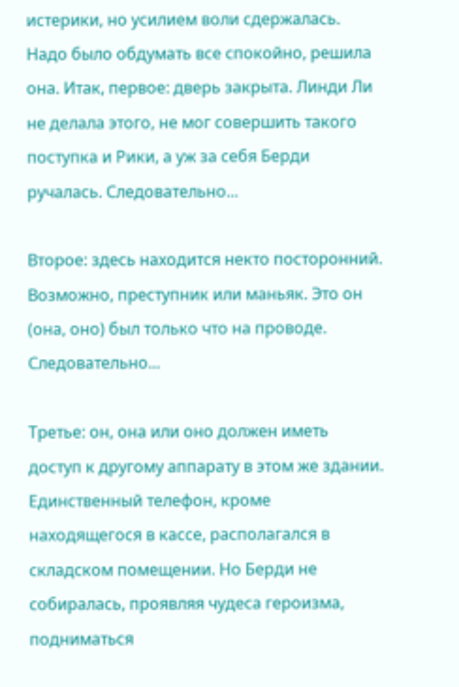истерики, но усилием воли сдержалась. Надо было обдумать все спокойно, решила она. Итак, первое: дверь закрыта. Линди Ли не делала этого, не мог совершить такого поступка и Рики, а уж за себя Берди ручалась. Следовательно...

Второе: здесь находится некто посторонний. Возможно, преступник или маньяк. Это он (она, оно) был только что на проводе. Следовательно...

Третье: он, она или оно должен иметь доступ к другому аппарату в этом же здании. Единственный телефон, кроме находящегося в кассе, располагался в складском помещении. Но Берди не собиралась, проявляя чудеса героизма, подниматься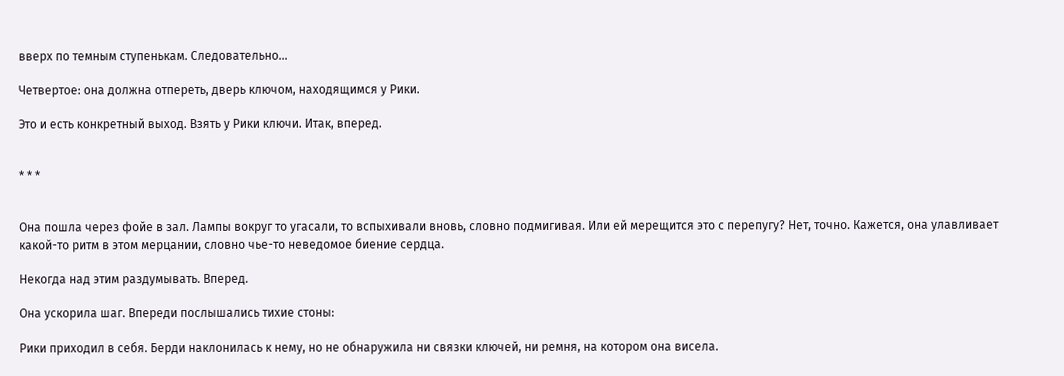вверх по темным ступенькам. Следовательно...

Четвертое: она должна отпереть, дверь ключом, находящимся у Рики.

Это и есть конкретный выход. Взять у Рики ключи. Итак, вперед.


* * *


Она пошла через фойе в зал. Лампы вокруг то угасали, то вспыхивали вновь, словно подмигивая. Или ей мерещится это с перепугу? Нет, точно. Кажется, она улавливает какой-то ритм в этом мерцании, словно чье-то неведомое биение сердца.

Некогда над этим раздумывать. Вперед.

Она ускорила шаг. Впереди послышались тихие стоны:

Рики приходил в себя. Берди наклонилась к нему, но не обнаружила ни связки ключей, ни ремня, на котором она висела.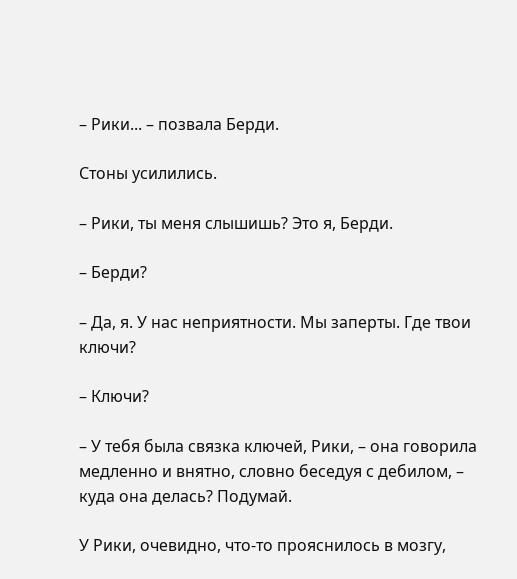– Рики... – позвала Берди.

Стоны усилились.

– Рики, ты меня слышишь? Это я, Берди.

– Берди?

– Да, я. У нас неприятности. Мы заперты. Где твои ключи?

– Ключи?

– У тебя была связка ключей, Рики, – она говорила медленно и внятно, словно беседуя с дебилом, – куда она делась? Подумай.

У Рики, очевидно, что-то прояснилось в мозгу,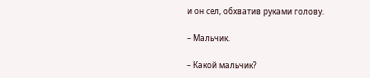и он сел, обхватив руками голову.

– Мальчик.

– Какой мальчик?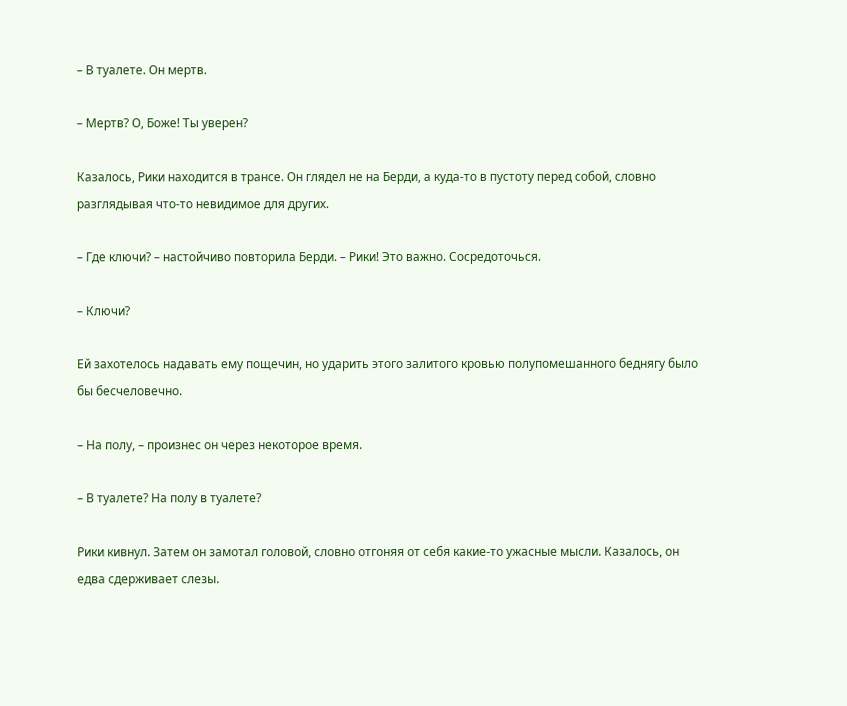– В туалете. Он мертв.

– Мертв? О, Боже! Ты уверен?

Казалось, Рики находится в трансе. Он глядел не на Берди, а куда-то в пустоту перед собой, словно разглядывая что-то невидимое для других.

– Где ключи? – настойчиво повторила Берди. – Рики! Это важно. Сосредоточься.

– Ключи?

Ей захотелось надавать ему пощечин, но ударить этого залитого кровью полупомешанного беднягу было бы бесчеловечно.

– На полу, – произнес он через некоторое время.

– В туалете? На полу в туалете?

Рики кивнул. Затем он замотал головой, словно отгоняя от себя какие-то ужасные мысли. Казалось, он едва сдерживает слезы.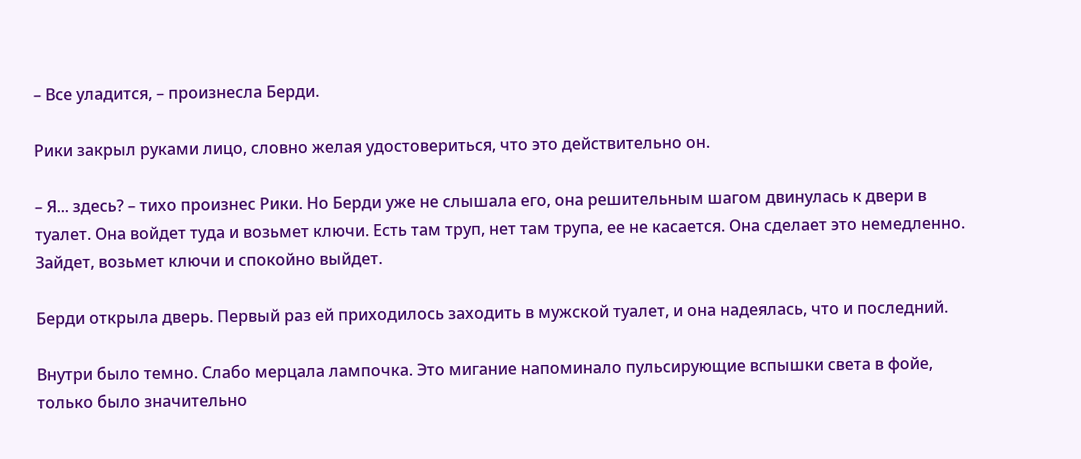– Все уладится, – произнесла Берди.

Рики закрыл руками лицо, словно желая удостовериться, что это действительно он.

– Я... здесь? – тихо произнес Рики. Но Берди уже не слышала его, она решительным шагом двинулась к двери в туалет. Она войдет туда и возьмет ключи. Есть там труп, нет там трупа, ее не касается. Она сделает это немедленно. Зайдет, возьмет ключи и спокойно выйдет.

Берди открыла дверь. Первый раз ей приходилось заходить в мужской туалет, и она надеялась, что и последний.

Внутри было темно. Слабо мерцала лампочка. Это мигание напоминало пульсирующие вспышки света в фойе, только было значительно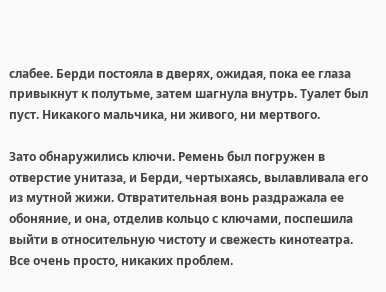слабее. Берди постояла в дверях, ожидая, пока ее глаза привыкнут к полутьме, затем шагнула внутрь. Туалет был пуст. Никакого мальчика, ни живого, ни мертвого.

Зато обнаружились ключи. Ремень был погружен в отверстие унитаза, и Берди, чертыхаясь, вылавливала его из мутной жижи. Отвратительная вонь раздражала ее обоняние, и она, отделив кольцо с ключами, поспешила выйти в относительную чистоту и свежесть кинотеатра. Все очень просто, никаких проблем.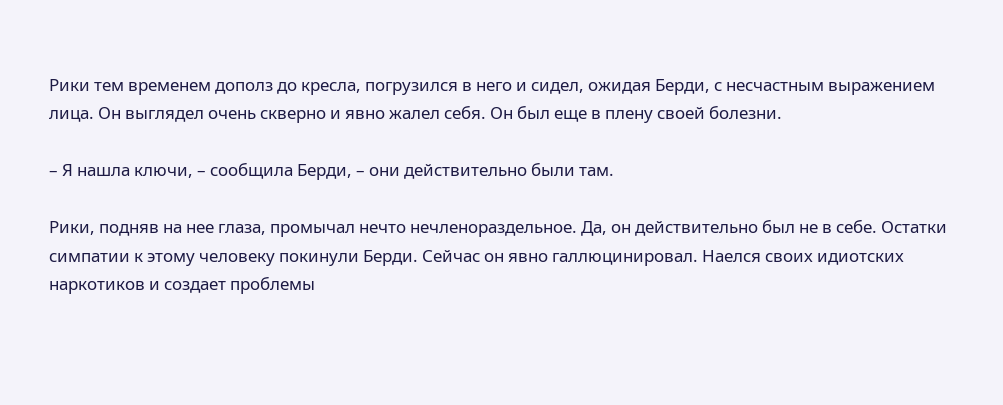Рики тем временем дополз до кресла, погрузился в него и сидел, ожидая Берди, с несчастным выражением лица. Он выглядел очень скверно и явно жалел себя. Он был еще в плену своей болезни.

– Я нашла ключи, – сообщила Берди, – они действительно были там.

Рики, подняв на нее глаза, промычал нечто нечленораздельное. Да, он действительно был не в себе. Остатки симпатии к этому человеку покинули Берди. Сейчас он явно галлюцинировал. Наелся своих идиотских наркотиков и создает проблемы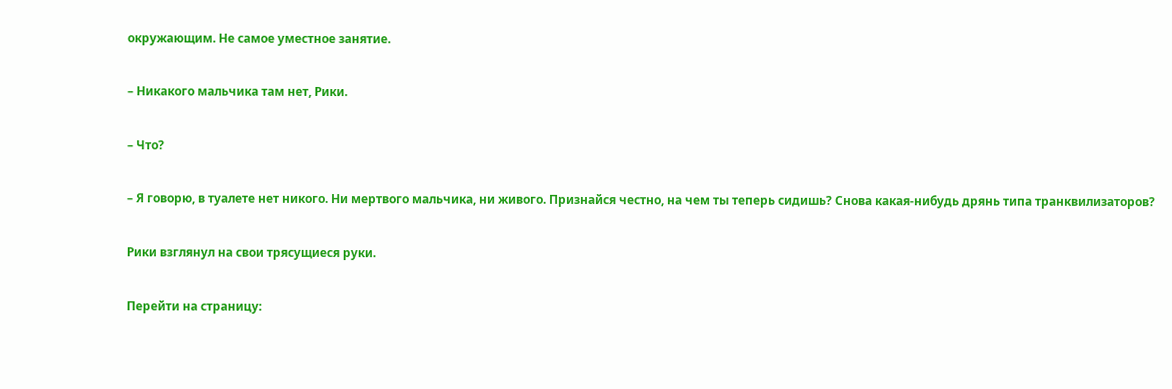окружающим. Не самое уместное занятие.

– Никакого мальчика там нет, Рики.

– Что?

– Я говорю, в туалете нет никого. Ни мертвого мальчика, ни живого. Признайся честно, на чем ты теперь сидишь? Снова какая-нибудь дрянь типа транквилизаторов?

Рики взглянул на свои трясущиеся руки.

Перейти на страницу: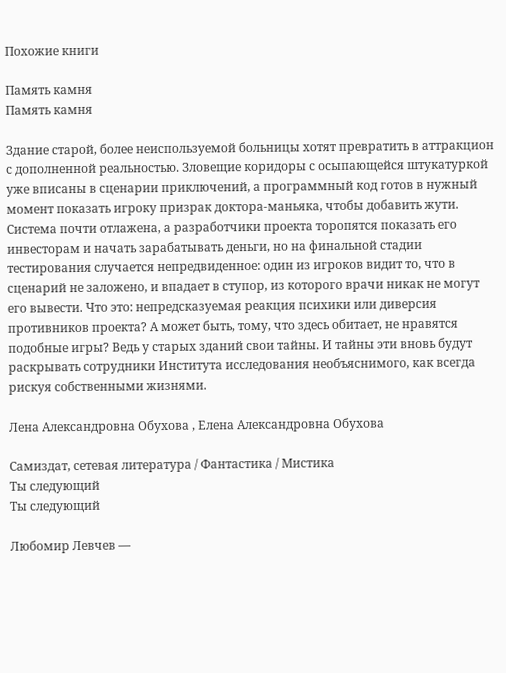Похожие книги

Память камня
Память камня

Здание старой, более неиспользуемой больницы хотят превратить в аттракцион с дополненной реальностью. Зловещие коридоры с осыпающейся штукатуркой уже вписаны в сценарии приключений, а программный код готов в нужный момент показать игроку призрак доктора-маньяка, чтобы добавить жути. Система почти отлажена, а разработчики проекта торопятся показать его инвесторам и начать зарабатывать деньги, но на финальной стадии тестирования случается непредвиденное: один из игроков видит то, что в сценарий не заложено, и впадает в ступор, из которого врачи никак не могут его вывести. Что это: непредсказуемая реакция психики или диверсия противников проекта? А может быть, тому, что здесь обитает, не нравятся подобные игры? Ведь у старых зданий свои тайны. И тайны эти вновь будут раскрывать сотрудники Института исследования необъяснимого, как всегда рискуя собственными жизнями.

Лена Александровна Обухова , Елена Александровна Обухова

Самиздат, сетевая литература / Фантастика / Мистика
Ты следующий
Ты следующий

Любомир Левчев —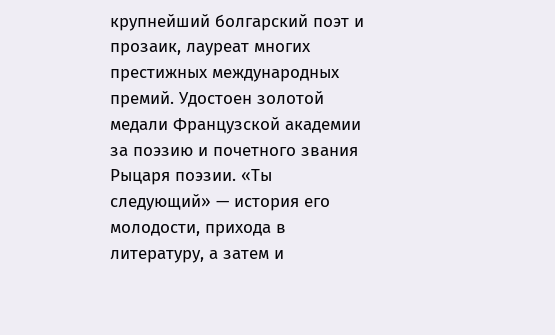крупнейший болгарский поэт и прозаик, лауреат многих престижных международных премий. Удостоен золотой медали Французской академии за поэзию и почетного звания Рыцаря поэзии. «Ты следующий» — история его молодости, прихода в литературу, а затем и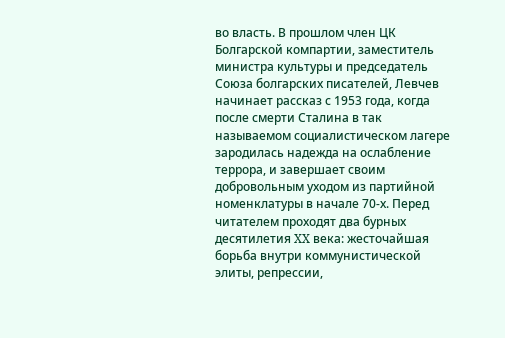во власть. В прошлом член ЦК Болгарской компартии, заместитель министра культуры и председатель Союза болгарских писателей, Левчев начинает рассказ с 1953 года, когда после смерти Сталина в так называемом социалистическом лагере зародилась надежда на ослабление террора, и завершает своим добровольным уходом из партийной номенклатуры в начале 70-х. Перед читателем проходят два бурных десятилетия XX века: жесточайшая борьба внутри коммунистической элиты, репрессии,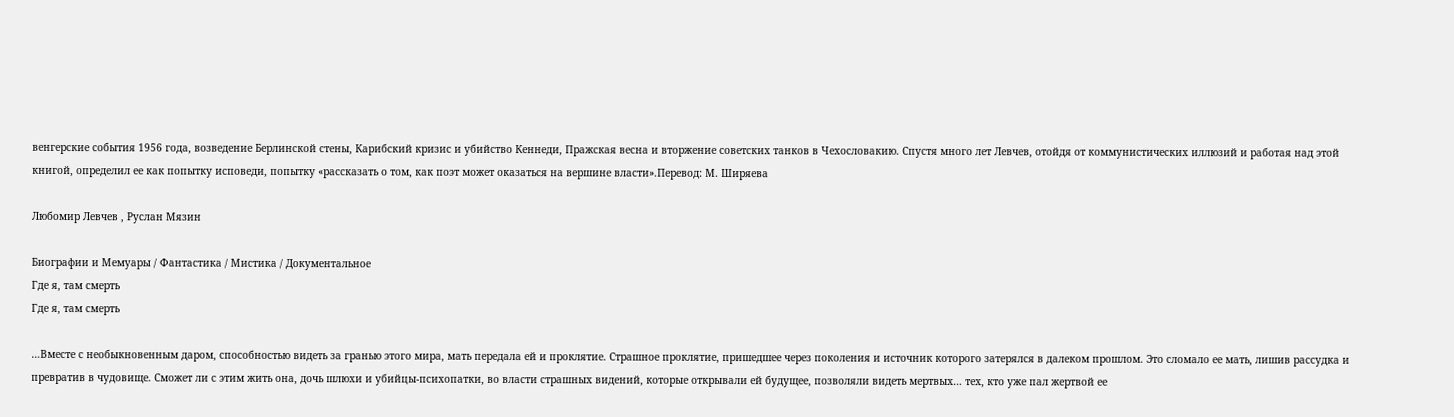венгерские события 1956 года, возведение Берлинской стены, Карибский кризис и убийство Кеннеди, Пражская весна и вторжение советских танков в Чехословакию. Спустя много лет Левчев, отойдя от коммунистических иллюзий и работая над этой книгой, определил ее как попытку исповеди, попытку «рассказать о том, как поэт может оказаться на вершине власти».Перевод: М. Ширяева

Любомир Левчев , Руслан Мязин

Биографии и Мемуары / Фантастика / Мистика / Документальное
Где я, там смерть
Где я, там смерть

…Вместе с необыкновенным даром, способностью видеть за гранью этого мира, мать передала ей и проклятие. Страшное проклятие, пришедшее через поколения и источник которого затерялся в далеком прошлом. Это сломало ее мать, лишив рассудка и превратив в чудовище. Сможет ли с этим жить она, дочь шлюхи и убийцы-психопатки, во власти страшных видений, которые открывали ей будущее, позволяли видеть мертвых… тех, кто уже пал жертвой ее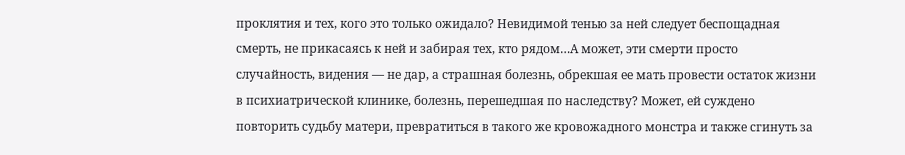проклятия и тех, кого это только ожидало? Невидимой тенью за ней следует беспощадная смерть, не прикасаясь к ней и забирая тех, кто рядом…А может, эти смерти просто случайность, видения — не дар, а страшная болезнь, обрекшая ее мать провести остаток жизни в психиатрической клинике, болезнь, перешедшая по наследству? Может, ей суждено повторить судьбу матери, превратиться в такого же кровожадного монстра и также сгинуть за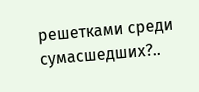решетками среди сумасшедших?..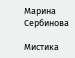Марина Сербинова

Мистика